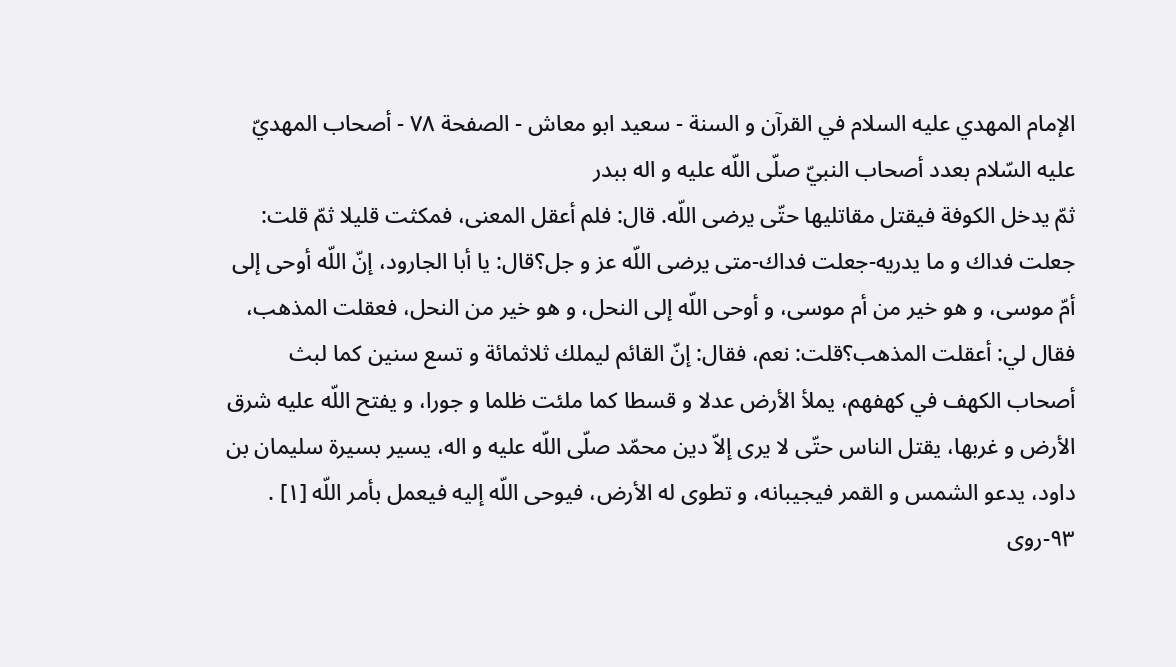الإمام المهدي عليه السلام في القرآن و السنة - سعيد ابو معاش - الصفحة ٧٨ - أصحاب المهديّ عليه السّلام بعدد أصحاب النبيّ صلّى اللّه عليه و اله ببدر
ثمّ يدخل الكوفة فيقتل مقاتليها حتّى يرضى اللّه. قال: فلم أعقل المعنى، فمكثت قليلا ثمّ قلت: جعلت فداك و ما يدريه-جعلت فداك-متى يرضى اللّه عز و جل؟قال: يا أبا الجارود، إنّ اللّه أوحى إلى أمّ موسى، و هو خير من أم موسى، و أوحى اللّه إلى النحل، و هو خير من النحل، فعقلت المذهب، فقال لي: أعقلت المذهب؟قلت: نعم، فقال: إنّ القائم ليملك ثلاثمائة و تسع سنين كما لبث أصحاب الكهف في كهفهم، يملأ الأرض عدلا و قسطا كما ملئت ظلما و جورا، و يفتح اللّه عليه شرق الأرض و غربها، يقتل الناس حتّى لا يرى إلاّ دين محمّد صلّى اللّه عليه و اله، يسير بسيرة سليمان بن داود، يدعو الشمس و القمر فيجيبانه، و تطوى له الأرض، فيوحى اللّه إليه فيعمل بأمر اللّه [١] .
٩٣-روى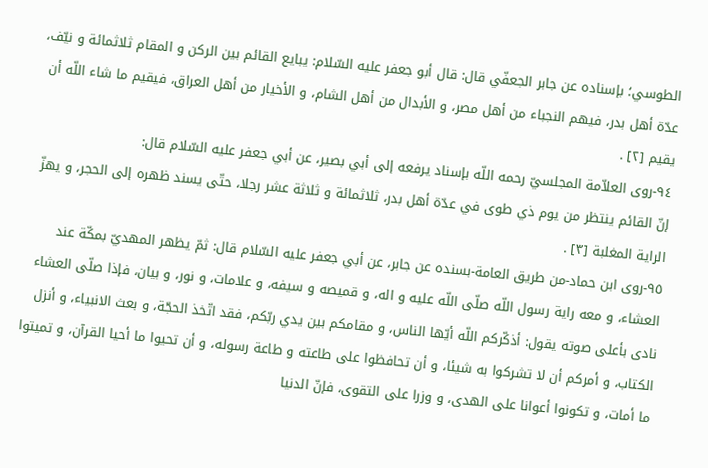الطوسي؛ بإسناده عن جابر الجعفّي قال: قال أبو جعفر عليه السّلام: يبايع القائم بين الركن و المقام ثلاثمائة و نيّف، عدّة أهل بدر، فيهم النجباء من أهل مصر، و الأبدال من أهل الشام، و الأخيار من أهل العراق، فيقيم ما شاء اللّه أن يقيم [٢] .
٩٤-روى العلاّمة المجلسيّ رحمه اللّه بإسناد يرفعه إلى أبي بصير، عن أبي جعفر عليه السّلام قال:
إنّ القائم ينتظر من يوم ذي طوى في عدّة أهل بدر، ثلاثمائة و ثلاثة عشر رجلا، حتّى يسند ظهره إلى الحجر، و يهزّ الراية المغلبة [٣] .
٩٥-روى ابن حماد-من طريق العامة-بسنده عن جابر، عن أبي جعفر عليه السّلام قال: ثمّ يظهر المهديّ بمكّة عند العشاء، و معه راية رسول اللّه صلّى اللّه عليه و اله، و قميصه و سيفه، و علامات، و نور، و بيان، فإذا صلّى العشاء نادى بأعلى صوته يقول: أذكّركم اللّه أيّها الناس، و مقامكم بين يدي ربّكم، فقد اتّخذ الحجّة، و بعث الانبياء، و أنزل الكتاب، و أمركم أن لا تشركوا به شيئا، و أن تحافظوا على طاعته و طاعة رسوله، و أن تحيوا ما أحيا القرآن، و تميتوا ما أمات، و تكونوا أعوانا على الهدى، و وزرا على التقوى، فإنّ الدنيا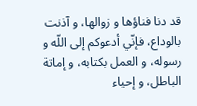قد دنا فناؤها و زوالها، و آذنت بالوداع، فإنّي أدعوكم إلى اللّه و رسوله، و العمل بكتابه، و إماتة الباطل، و إحياء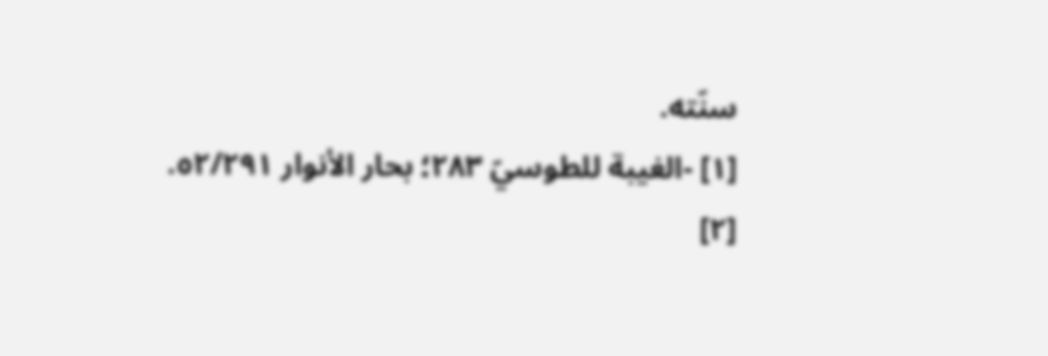سنّته.
[١] -الغيبة للطوسيّ ٢٨٣؛ بحار الأنوار ٥٢/٢٩١.
[٢]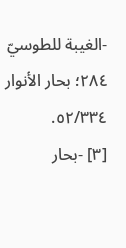-الغيبة للطوسيّ ٢٨٤؛ بحار الأنوار ٥٢/٣٣٤.
[٣] -بحار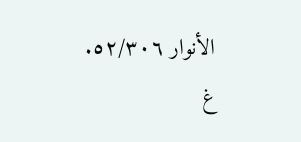الأنوار ٥٢/٣٠٦.
غ